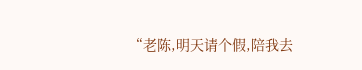“老陈,明天请个假,陪我去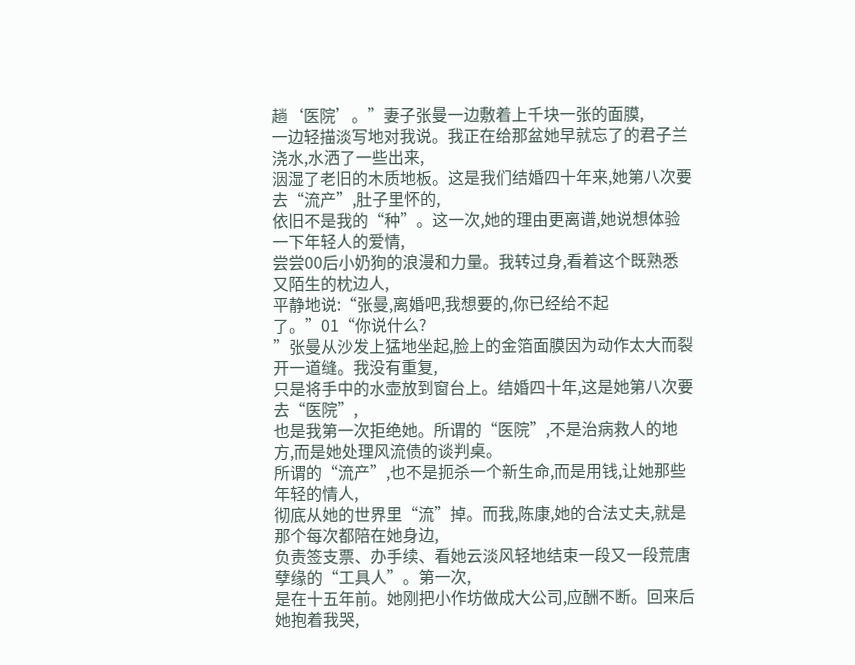趟‘医院’。”妻子张曼一边敷着上千块一张的面膜,
一边轻描淡写地对我说。我正在给那盆她早就忘了的君子兰浇水,水洒了一些出来,
洇湿了老旧的木质地板。这是我们结婚四十年来,她第八次要去“流产”,肚子里怀的,
依旧不是我的“种”。这一次,她的理由更离谱,她说想体验一下年轻人的爱情,
尝尝00后小奶狗的浪漫和力量。我转过身,看着这个既熟悉又陌生的枕边人,
平静地说:“张曼,离婚吧,我想要的,你已经给不起了。”01“你说什么?
”张曼从沙发上猛地坐起,脸上的金箔面膜因为动作太大而裂开一道缝。我没有重复,
只是将手中的水壶放到窗台上。结婚四十年,这是她第八次要去“医院”,
也是我第一次拒绝她。所谓的“医院”,不是治病救人的地方,而是她处理风流债的谈判桌。
所谓的“流产”,也不是扼杀一个新生命,而是用钱,让她那些年轻的情人,
彻底从她的世界里“流”掉。而我,陈康,她的合法丈夫,就是那个每次都陪在她身边,
负责签支票、办手续、看她云淡风轻地结束一段又一段荒唐孽缘的“工具人”。第一次,
是在十五年前。她刚把小作坊做成大公司,应酬不断。回来后她抱着我哭,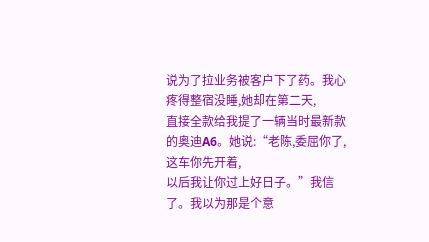说为了拉业务被客户下了药。我心疼得整宿没睡,她却在第二天,
直接全款给我提了一辆当时最新款的奥迪A6。她说:“老陈,委屈你了,这车你先开着,
以后我让你过上好日子。”我信了。我以为那是个意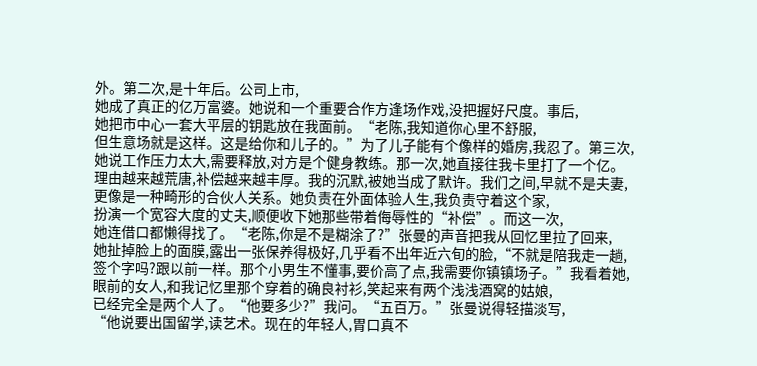外。第二次,是十年后。公司上市,
她成了真正的亿万富婆。她说和一个重要合作方逢场作戏,没把握好尺度。事后,
她把市中心一套大平层的钥匙放在我面前。“老陈,我知道你心里不舒服,
但生意场就是这样。这是给你和儿子的。”为了儿子能有个像样的婚房,我忍了。第三次,
她说工作压力太大,需要释放,对方是个健身教练。那一次,她直接往我卡里打了一个亿。
理由越来越荒唐,补偿越来越丰厚。我的沉默,被她当成了默许。我们之间,早就不是夫妻,
更像是一种畸形的合伙人关系。她负责在外面体验人生,我负责守着这个家,
扮演一个宽容大度的丈夫,顺便收下她那些带着侮辱性的“补偿”。而这一次,
她连借口都懒得找了。“老陈,你是不是糊涂了?”张曼的声音把我从回忆里拉了回来,
她扯掉脸上的面膜,露出一张保养得极好,几乎看不出年近六旬的脸,“不就是陪我走一趟,
签个字吗?跟以前一样。那个小男生不懂事,要价高了点,我需要你镇镇场子。”我看着她,
眼前的女人,和我记忆里那个穿着的确良衬衫,笑起来有两个浅浅酒窝的姑娘,
已经完全是两个人了。“他要多少?”我问。“五百万。”张曼说得轻描淡写,
“他说要出国留学,读艺术。现在的年轻人,胃口真不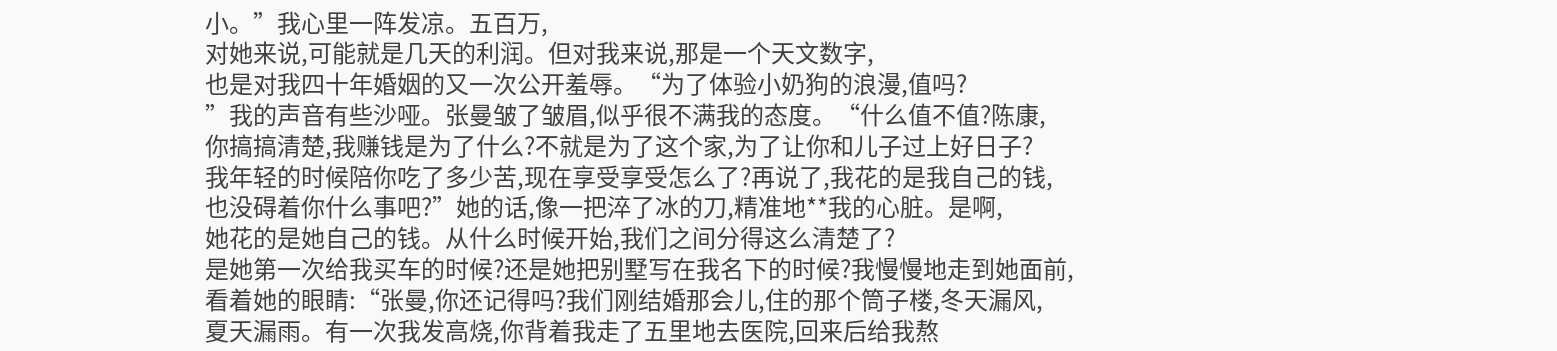小。”我心里一阵发凉。五百万,
对她来说,可能就是几天的利润。但对我来说,那是一个天文数字,
也是对我四十年婚姻的又一次公开羞辱。“为了体验小奶狗的浪漫,值吗?
”我的声音有些沙哑。张曼皱了皱眉,似乎很不满我的态度。“什么值不值?陈康,
你搞搞清楚,我赚钱是为了什么?不就是为了这个家,为了让你和儿子过上好日子?
我年轻的时候陪你吃了多少苦,现在享受享受怎么了?再说了,我花的是我自己的钱,
也没碍着你什么事吧?”她的话,像一把淬了冰的刀,精准地**我的心脏。是啊,
她花的是她自己的钱。从什么时候开始,我们之间分得这么清楚了?
是她第一次给我买车的时候?还是她把别墅写在我名下的时候?我慢慢地走到她面前,
看着她的眼睛:“张曼,你还记得吗?我们刚结婚那会儿,住的那个筒子楼,冬天漏风,
夏天漏雨。有一次我发高烧,你背着我走了五里地去医院,回来后给我熬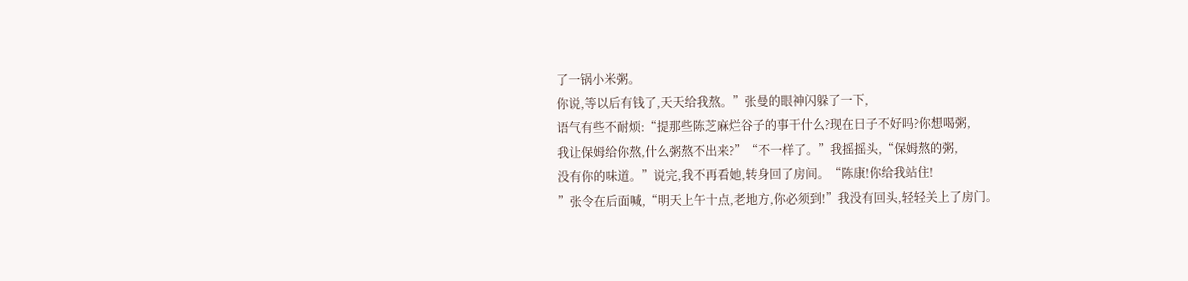了一锅小米粥。
你说,等以后有钱了,天天给我熬。”张曼的眼神闪躲了一下,
语气有些不耐烦:“提那些陈芝麻烂谷子的事干什么?现在日子不好吗?你想喝粥,
我让保姆给你熬,什么粥熬不出来?”“不一样了。”我摇摇头,“保姆熬的粥,
没有你的味道。”说完,我不再看她,转身回了房间。“陈康!你给我站住!
”张令在后面喊,“明天上午十点,老地方,你必须到!”我没有回头,轻轻关上了房门。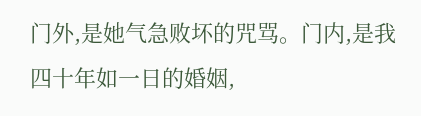门外,是她气急败坏的咒骂。门内,是我四十年如一日的婚姻,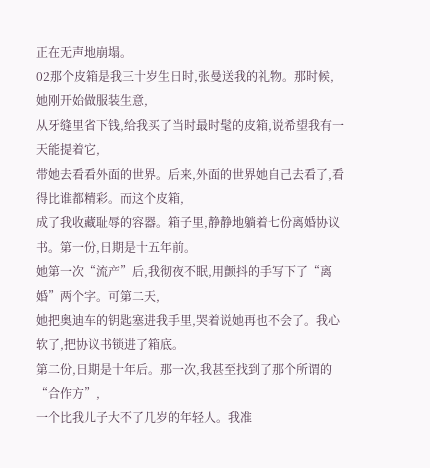正在无声地崩塌。
02那个皮箱是我三十岁生日时,张曼送我的礼物。那时候,她刚开始做服装生意,
从牙缝里省下钱,给我买了当时最时髦的皮箱,说希望我有一天能提着它,
带她去看看外面的世界。后来,外面的世界她自己去看了,看得比谁都精彩。而这个皮箱,
成了我收藏耻辱的容器。箱子里,静静地躺着七份离婚协议书。第一份,日期是十五年前。
她第一次“流产”后,我彻夜不眠,用颤抖的手写下了“离婚”两个字。可第二天,
她把奥迪车的钥匙塞进我手里,哭着说她再也不会了。我心软了,把协议书锁进了箱底。
第二份,日期是十年后。那一次,我甚至找到了那个所谓的“合作方”,
一个比我儿子大不了几岁的年轻人。我准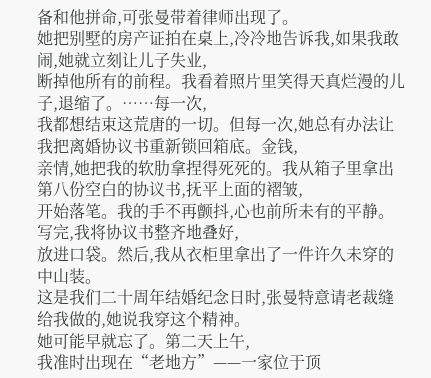备和他拼命,可张曼带着律师出现了。
她把别墅的房产证拍在桌上,冷冷地告诉我,如果我敢闹,她就立刻让儿子失业,
断掉他所有的前程。我看着照片里笑得天真烂漫的儿子,退缩了。……每一次,
我都想结束这荒唐的一切。但每一次,她总有办法让我把离婚协议书重新锁回箱底。金钱,
亲情,她把我的软肋拿捏得死死的。我从箱子里拿出第八份空白的协议书,抚平上面的褶皱,
开始落笔。我的手不再颤抖,心也前所未有的平静。写完,我将协议书整齐地叠好,
放进口袋。然后,我从衣柜里拿出了一件许久未穿的中山装。
这是我们二十周年结婚纪念日时,张曼特意请老裁缝给我做的,她说我穿这个精神。
她可能早就忘了。第二天上午,
我准时出现在“老地方”——一家位于顶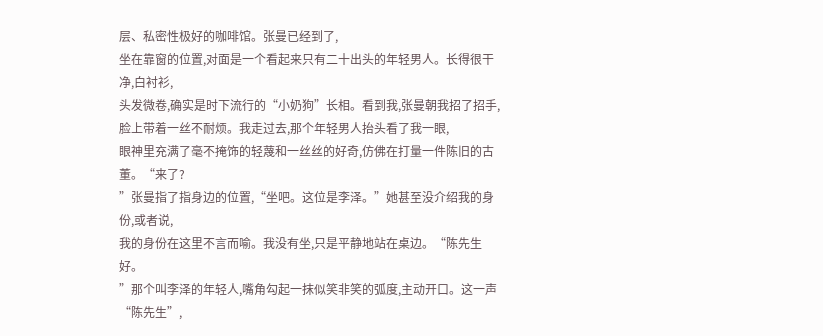层、私密性极好的咖啡馆。张曼已经到了,
坐在靠窗的位置,对面是一个看起来只有二十出头的年轻男人。长得很干净,白衬衫,
头发微卷,确实是时下流行的“小奶狗”长相。看到我,张曼朝我招了招手,
脸上带着一丝不耐烦。我走过去,那个年轻男人抬头看了我一眼,
眼神里充满了毫不掩饰的轻蔑和一丝丝的好奇,仿佛在打量一件陈旧的古董。“来了?
”张曼指了指身边的位置,“坐吧。这位是李泽。”她甚至没介绍我的身份,或者说,
我的身份在这里不言而喻。我没有坐,只是平静地站在桌边。“陈先生好。
”那个叫李泽的年轻人,嘴角勾起一抹似笑非笑的弧度,主动开口。这一声“陈先生”,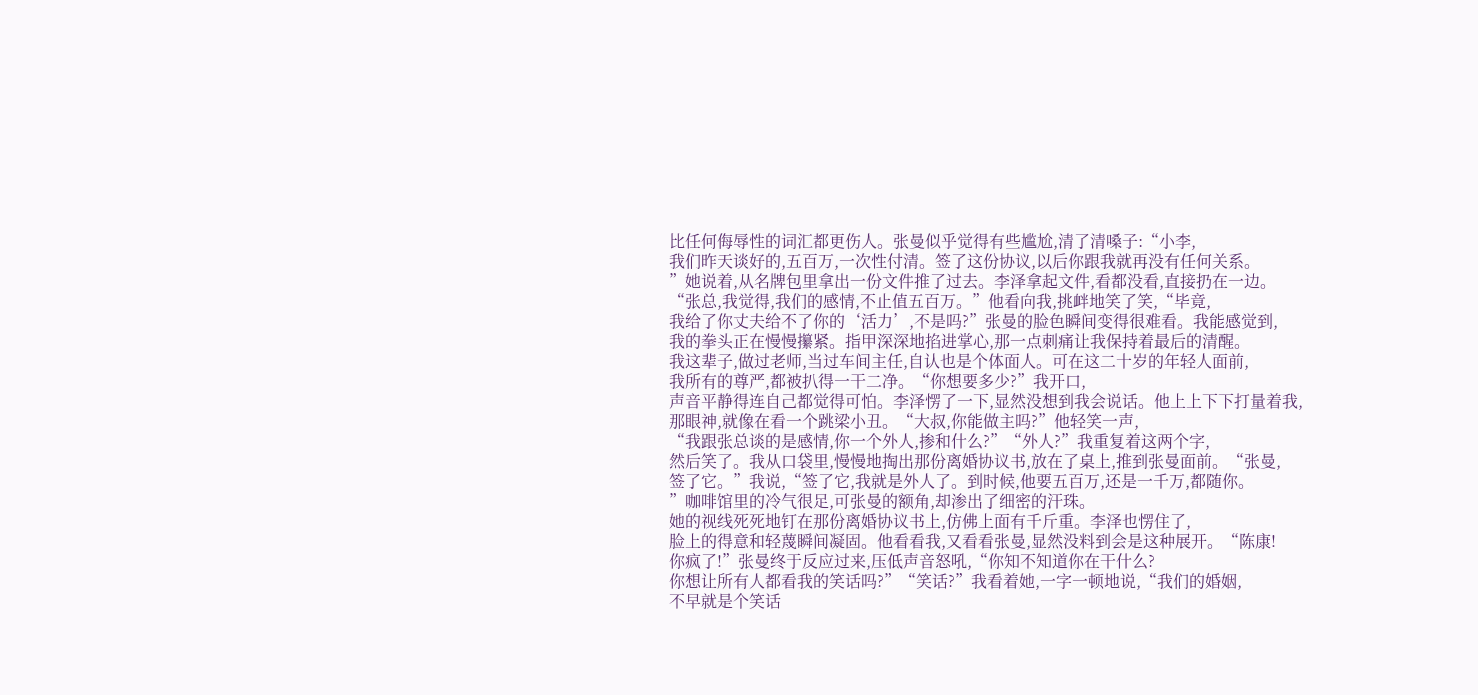比任何侮辱性的词汇都更伤人。张曼似乎觉得有些尴尬,清了清嗓子:“小李,
我们昨天谈好的,五百万,一次性付清。签了这份协议,以后你跟我就再没有任何关系。
”她说着,从名牌包里拿出一份文件推了过去。李泽拿起文件,看都没看,直接扔在一边。
“张总,我觉得,我们的感情,不止值五百万。”他看向我,挑衅地笑了笑,“毕竟,
我给了你丈夫给不了你的‘活力’,不是吗?”张曼的脸色瞬间变得很难看。我能感觉到,
我的拳头正在慢慢攥紧。指甲深深地掐进掌心,那一点刺痛让我保持着最后的清醒。
我这辈子,做过老师,当过车间主任,自认也是个体面人。可在这二十岁的年轻人面前,
我所有的尊严,都被扒得一干二净。“你想要多少?”我开口,
声音平静得连自己都觉得可怕。李泽愣了一下,显然没想到我会说话。他上上下下打量着我,
那眼神,就像在看一个跳梁小丑。“大叔,你能做主吗?”他轻笑一声,
“我跟张总谈的是感情,你一个外人,掺和什么?”“外人?”我重复着这两个字,
然后笑了。我从口袋里,慢慢地掏出那份离婚协议书,放在了桌上,推到张曼面前。“张曼,
签了它。”我说,“签了它,我就是外人了。到时候,他要五百万,还是一千万,都随你。
”咖啡馆里的冷气很足,可张曼的额角,却渗出了细密的汗珠。
她的视线死死地钉在那份离婚协议书上,仿佛上面有千斤重。李泽也愣住了,
脸上的得意和轻蔑瞬间凝固。他看看我,又看看张曼,显然没料到会是这种展开。“陈康!
你疯了!”张曼终于反应过来,压低声音怒吼,“你知不知道你在干什么?
你想让所有人都看我的笑话吗?”“笑话?”我看着她,一字一顿地说,“我们的婚姻,
不早就是个笑话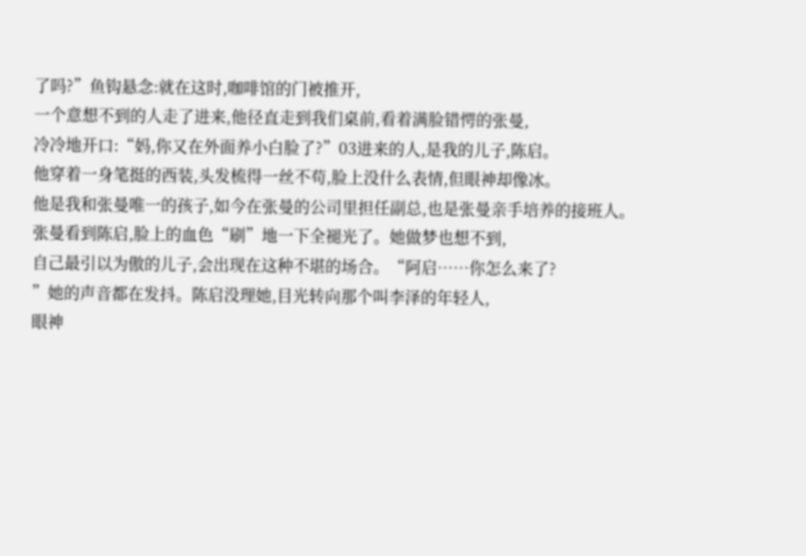了吗?”鱼钩悬念:就在这时,咖啡馆的门被推开,
一个意想不到的人走了进来,他径直走到我们桌前,看着满脸错愕的张曼,
冷冷地开口:“妈,你又在外面养小白脸了?”03进来的人,是我的儿子,陈启。
他穿着一身笔挺的西装,头发梳得一丝不苟,脸上没什么表情,但眼神却像冰。
他是我和张曼唯一的孩子,如今在张曼的公司里担任副总,也是张曼亲手培养的接班人。
张曼看到陈启,脸上的血色“刷”地一下全褪光了。她做梦也想不到,
自己最引以为傲的儿子,会出现在这种不堪的场合。“阿启……你怎么来了?
”她的声音都在发抖。陈启没理她,目光转向那个叫李泽的年轻人,
眼神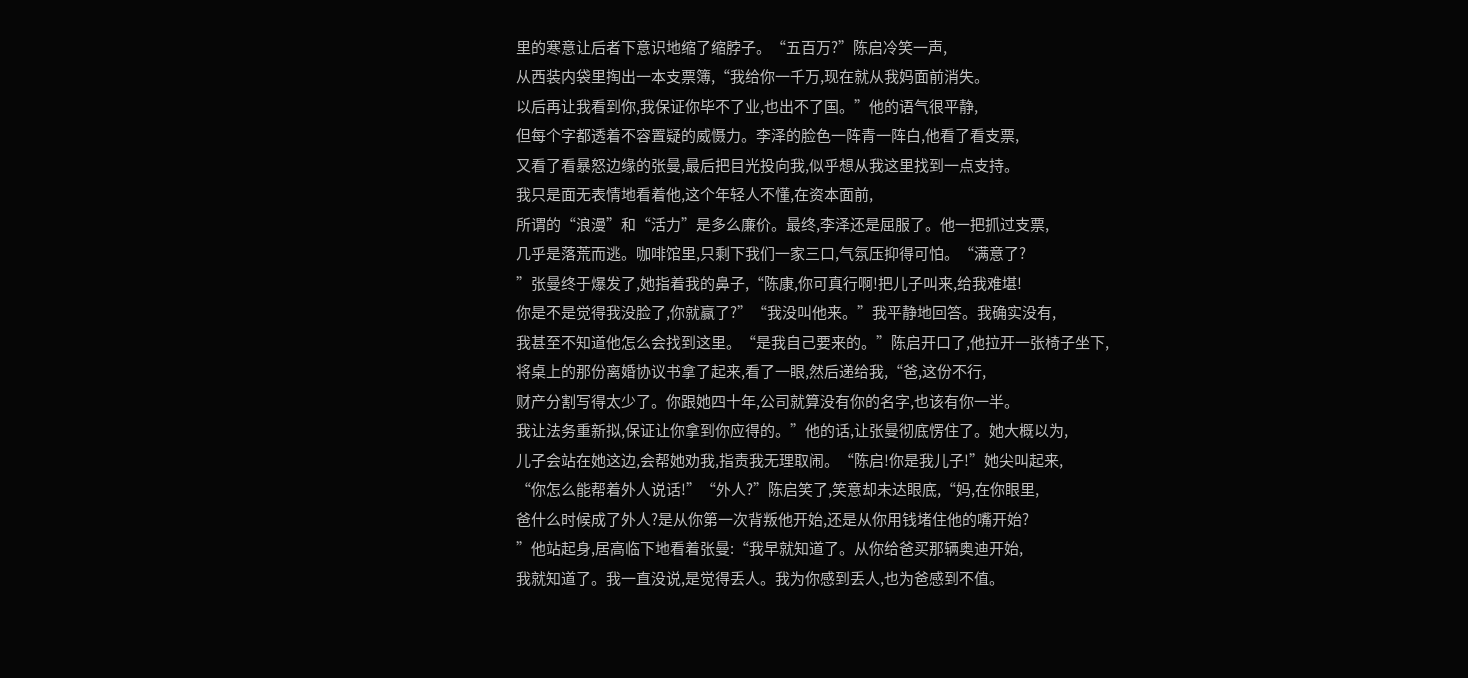里的寒意让后者下意识地缩了缩脖子。“五百万?”陈启冷笑一声,
从西装内袋里掏出一本支票簿,“我给你一千万,现在就从我妈面前消失。
以后再让我看到你,我保证你毕不了业,也出不了国。”他的语气很平静,
但每个字都透着不容置疑的威慑力。李泽的脸色一阵青一阵白,他看了看支票,
又看了看暴怒边缘的张曼,最后把目光投向我,似乎想从我这里找到一点支持。
我只是面无表情地看着他,这个年轻人不懂,在资本面前,
所谓的“浪漫”和“活力”是多么廉价。最终,李泽还是屈服了。他一把抓过支票,
几乎是落荒而逃。咖啡馆里,只剩下我们一家三口,气氛压抑得可怕。“满意了?
”张曼终于爆发了,她指着我的鼻子,“陈康,你可真行啊!把儿子叫来,给我难堪!
你是不是觉得我没脸了,你就赢了?”“我没叫他来。”我平静地回答。我确实没有,
我甚至不知道他怎么会找到这里。“是我自己要来的。”陈启开口了,他拉开一张椅子坐下,
将桌上的那份离婚协议书拿了起来,看了一眼,然后递给我,“爸,这份不行,
财产分割写得太少了。你跟她四十年,公司就算没有你的名字,也该有你一半。
我让法务重新拟,保证让你拿到你应得的。”他的话,让张曼彻底愣住了。她大概以为,
儿子会站在她这边,会帮她劝我,指责我无理取闹。“陈启!你是我儿子!”她尖叫起来,
“你怎么能帮着外人说话!”“外人?”陈启笑了,笑意却未达眼底,“妈,在你眼里,
爸什么时候成了外人?是从你第一次背叛他开始,还是从你用钱堵住他的嘴开始?
”他站起身,居高临下地看着张曼:“我早就知道了。从你给爸买那辆奥迪开始,
我就知道了。我一直没说,是觉得丢人。我为你感到丢人,也为爸感到不值。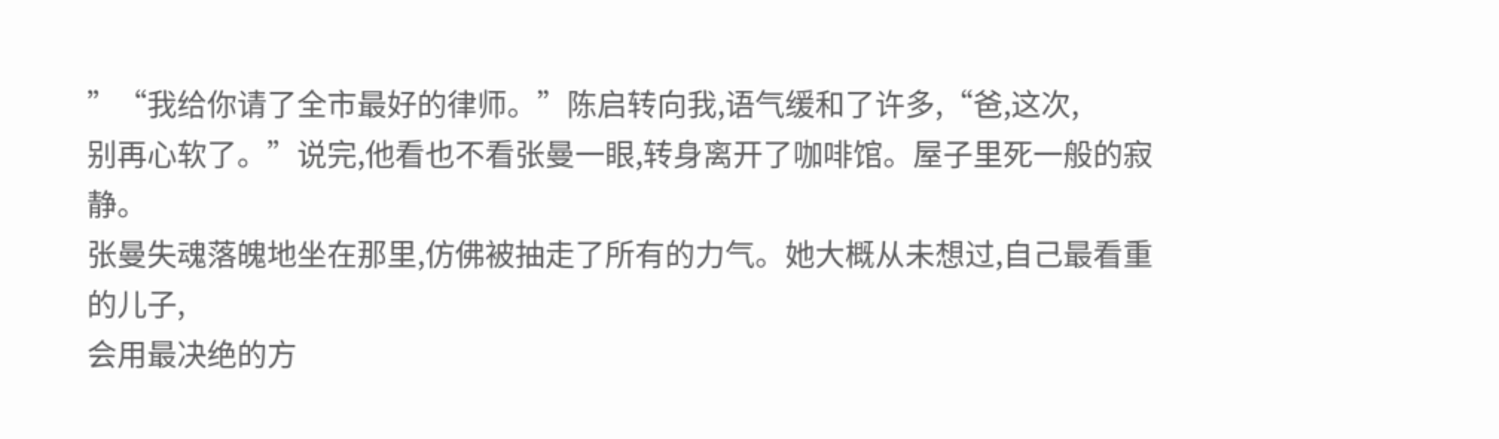”“我给你请了全市最好的律师。”陈启转向我,语气缓和了许多,“爸,这次,
别再心软了。”说完,他看也不看张曼一眼,转身离开了咖啡馆。屋子里死一般的寂静。
张曼失魂落魄地坐在那里,仿佛被抽走了所有的力气。她大概从未想过,自己最看重的儿子,
会用最决绝的方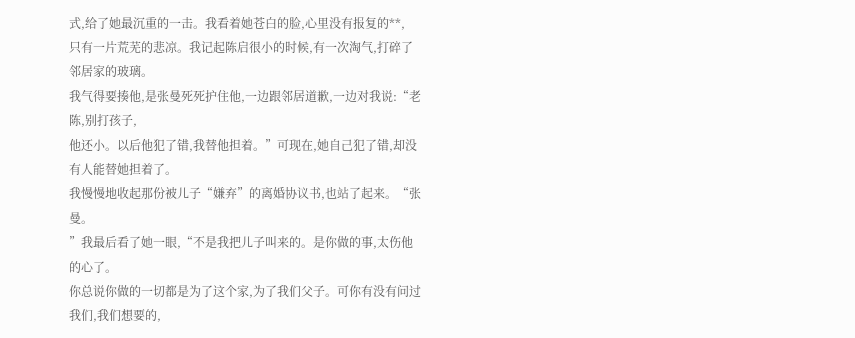式,给了她最沉重的一击。我看着她苍白的脸,心里没有报复的**,
只有一片荒芜的悲凉。我记起陈启很小的时候,有一次淘气,打碎了邻居家的玻璃。
我气得要揍他,是张曼死死护住他,一边跟邻居道歉,一边对我说:“老陈,别打孩子,
他还小。以后他犯了错,我替他担着。”可现在,她自己犯了错,却没有人能替她担着了。
我慢慢地收起那份被儿子“嫌弃”的离婚协议书,也站了起来。“张曼。
”我最后看了她一眼,“不是我把儿子叫来的。是你做的事,太伤他的心了。
你总说你做的一切都是为了这个家,为了我们父子。可你有没有问过我们,我们想要的,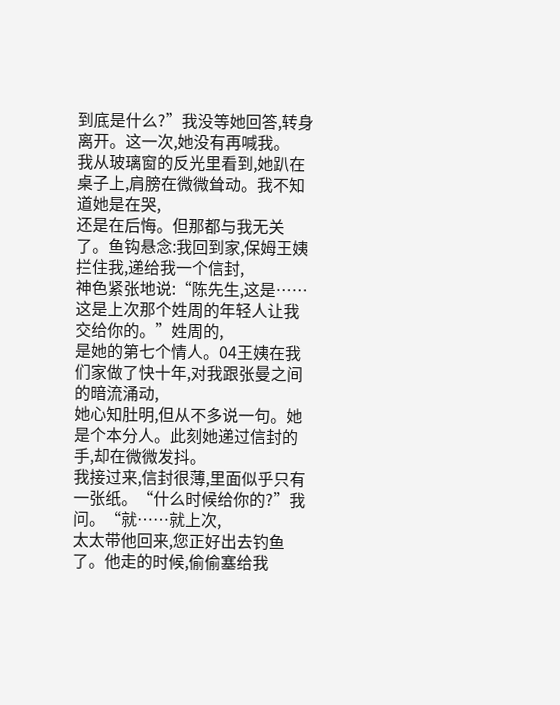到底是什么?”我没等她回答,转身离开。这一次,她没有再喊我。
我从玻璃窗的反光里看到,她趴在桌子上,肩膀在微微耸动。我不知道她是在哭,
还是在后悔。但那都与我无关了。鱼钩悬念:我回到家,保姆王姨拦住我,递给我一个信封,
神色紧张地说:“陈先生,这是……这是上次那个姓周的年轻人让我交给你的。”姓周的,
是她的第七个情人。04王姨在我们家做了快十年,对我跟张曼之间的暗流涌动,
她心知肚明,但从不多说一句。她是个本分人。此刻她递过信封的手,却在微微发抖。
我接过来,信封很薄,里面似乎只有一张纸。“什么时候给你的?”我问。“就……就上次,
太太带他回来,您正好出去钓鱼了。他走的时候,偷偷塞给我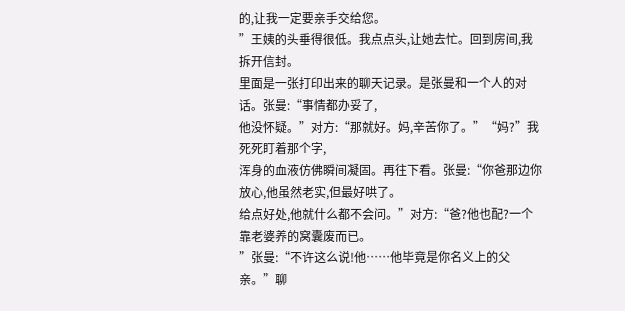的,让我一定要亲手交给您。
”王姨的头垂得很低。我点点头,让她去忙。回到房间,我拆开信封。
里面是一张打印出来的聊天记录。是张曼和一个人的对话。张曼:“事情都办妥了,
他没怀疑。”对方:“那就好。妈,辛苦你了。”“妈?”我死死盯着那个字,
浑身的血液仿佛瞬间凝固。再往下看。张曼:“你爸那边你放心,他虽然老实,但最好哄了。
给点好处,他就什么都不会问。”对方:“爸?他也配?一个靠老婆养的窝囊废而已。
”张曼:“不许这么说!他……他毕竟是你名义上的父亲。”聊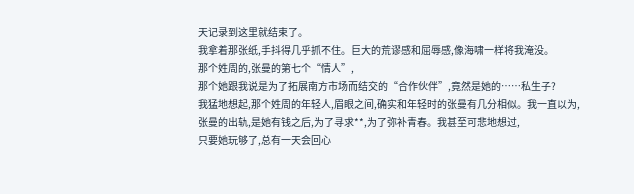天记录到这里就结束了。
我拿着那张纸,手抖得几乎抓不住。巨大的荒谬感和屈辱感,像海啸一样将我淹没。
那个姓周的,张曼的第七个“情人”,
那个她跟我说是为了拓展南方市场而结交的“合作伙伴”,竟然是她的……私生子?
我猛地想起,那个姓周的年轻人,眉眼之间,确实和年轻时的张曼有几分相似。我一直以为,
张曼的出轨,是她有钱之后,为了寻求**,为了弥补青春。我甚至可悲地想过,
只要她玩够了,总有一天会回心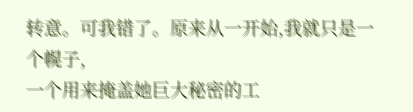转意。可我错了。原来从一开始,我就只是一个幌子,
一个用来掩盖她巨大秘密的工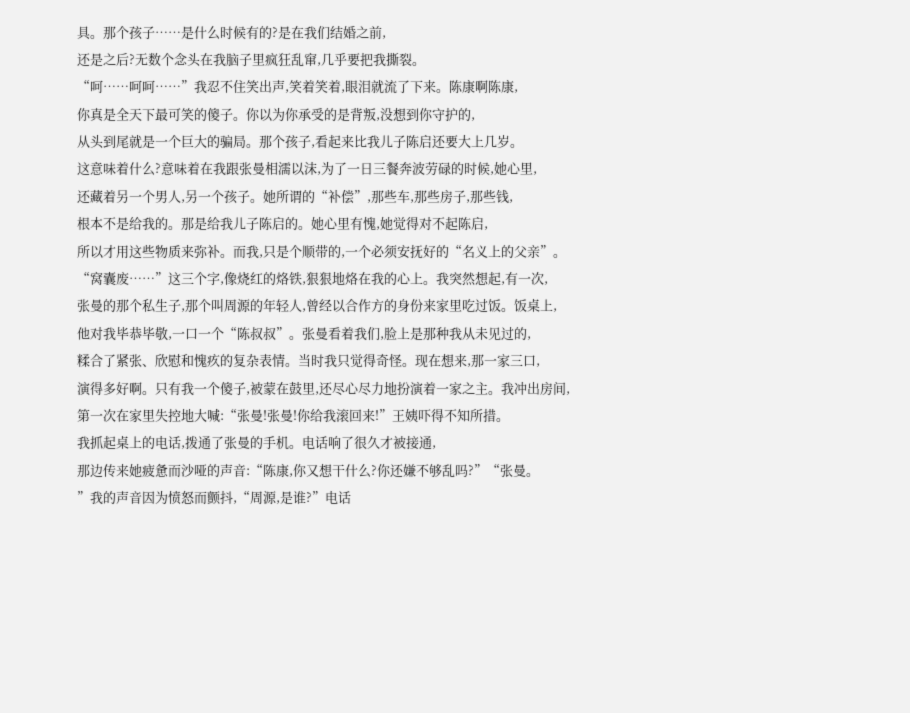具。那个孩子……是什么时候有的?是在我们结婚之前,
还是之后?无数个念头在我脑子里疯狂乱窜,几乎要把我撕裂。
“呵……呵呵……”我忍不住笑出声,笑着笑着,眼泪就流了下来。陈康啊陈康,
你真是全天下最可笑的傻子。你以为你承受的是背叛,没想到你守护的,
从头到尾就是一个巨大的骗局。那个孩子,看起来比我儿子陈启还要大上几岁。
这意味着什么?意味着在我跟张曼相濡以沫,为了一日三餐奔波劳碌的时候,她心里,
还藏着另一个男人,另一个孩子。她所谓的“补偿”,那些车,那些房子,那些钱,
根本不是给我的。那是给我儿子陈启的。她心里有愧,她觉得对不起陈启,
所以才用这些物质来弥补。而我,只是个顺带的,一个必须安抚好的“名义上的父亲”。
“窝囊废……”这三个字,像烧红的烙铁,狠狠地烙在我的心上。我突然想起,有一次,
张曼的那个私生子,那个叫周源的年轻人,曾经以合作方的身份来家里吃过饭。饭桌上,
他对我毕恭毕敬,一口一个“陈叔叔”。张曼看着我们,脸上是那种我从未见过的,
糅合了紧张、欣慰和愧疚的复杂表情。当时我只觉得奇怪。现在想来,那一家三口,
演得多好啊。只有我一个傻子,被蒙在鼓里,还尽心尽力地扮演着一家之主。我冲出房间,
第一次在家里失控地大喊:“张曼!张曼!你给我滚回来!”王姨吓得不知所措。
我抓起桌上的电话,拨通了张曼的手机。电话响了很久才被接通,
那边传来她疲惫而沙哑的声音:“陈康,你又想干什么?你还嫌不够乱吗?”“张曼。
”我的声音因为愤怒而颤抖,“周源,是谁?”电话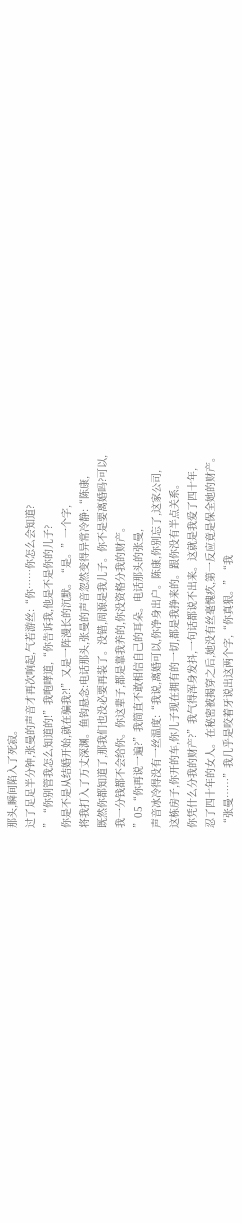那头,瞬间陷入了死寂。
过了足足半分钟,张曼的声音才再次响起,气若游丝:“你……你怎么会知道?
”“你别管我怎么知道的!”我咆哮道,“你告诉我,他是不是你的儿子?
你是不是从结婚开始,就在骗我?!”又是一阵漫长的沉默。“是。”一个字,
将我打入了万丈深渊。鱼钩悬念:电话那头,张曼的声音忽然变得异常冷静:“陈康,
既然你都知道了,那我们也没必要再装了。没错,周源是我儿子。你不是要离婚吗?可以,
我一分钱都不会给你。你这辈子,都是靠我养的,你没资格分我的财产。
”05“你再说一遍?”我简直不敢相信自己的耳朵。电话那头的张曼,
声音冰冷得没有一丝温度:“我说,离婚可以,你净身出户。陈康,你别忘了,这家公司,
这栋房子,你开的车,你儿子现在拥有的一切,都是我挣来的。跟你没有半点关系。
你凭什么分我的财产?”我气得浑身发抖,一句话都说不出来。这就是我爱了四十年,
忍了四十年的女人。在秘密被揭穿之后,她没有丝毫愧疚,第一反应竟是保全她的财产。
“张曼……”我几乎是咬着牙说出这两个字,“你真狠。”“我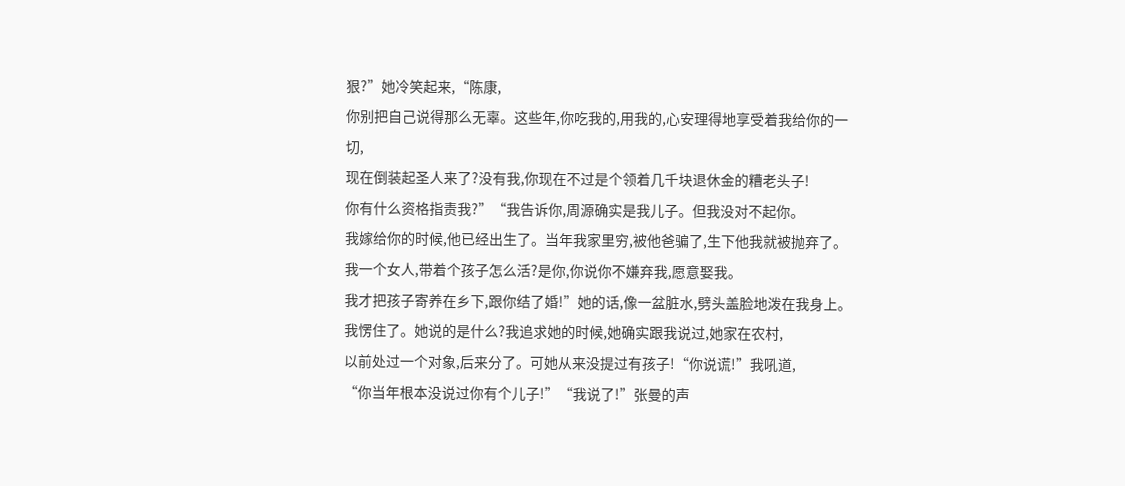狠?”她冷笑起来,“陈康,
你别把自己说得那么无辜。这些年,你吃我的,用我的,心安理得地享受着我给你的一切,
现在倒装起圣人来了?没有我,你现在不过是个领着几千块退休金的糟老头子!
你有什么资格指责我?”“我告诉你,周源确实是我儿子。但我没对不起你。
我嫁给你的时候,他已经出生了。当年我家里穷,被他爸骗了,生下他我就被抛弃了。
我一个女人,带着个孩子怎么活?是你,你说你不嫌弃我,愿意娶我。
我才把孩子寄养在乡下,跟你结了婚!”她的话,像一盆脏水,劈头盖脸地泼在我身上。
我愣住了。她说的是什么?我追求她的时候,她确实跟我说过,她家在农村,
以前处过一个对象,后来分了。可她从来没提过有孩子!“你说谎!”我吼道,
“你当年根本没说过你有个儿子!”“我说了!”张曼的声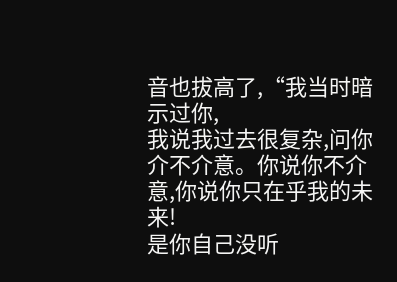音也拔高了,“我当时暗示过你,
我说我过去很复杂,问你介不介意。你说你不介意,你说你只在乎我的未来!
是你自己没听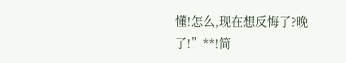懂!怎么,现在想反悔了?晚了!”**!简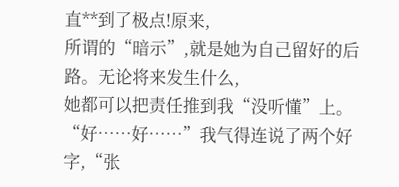直**到了极点!原来,
所谓的“暗示”,就是她为自己留好的后路。无论将来发生什么,
她都可以把责任推到我“没听懂”上。“好……好……”我气得连说了两个好字,“张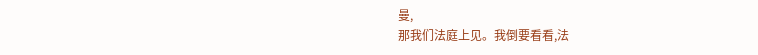曼,
那我们法庭上见。我倒要看看,法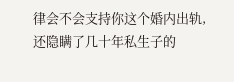律会不会支持你这个婚内出轨,
还隐瞒了几十年私生子的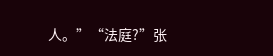人。”“法庭?”张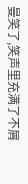曼笑了,笑声里充满了不屑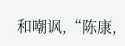和嘲讽,“陈康,